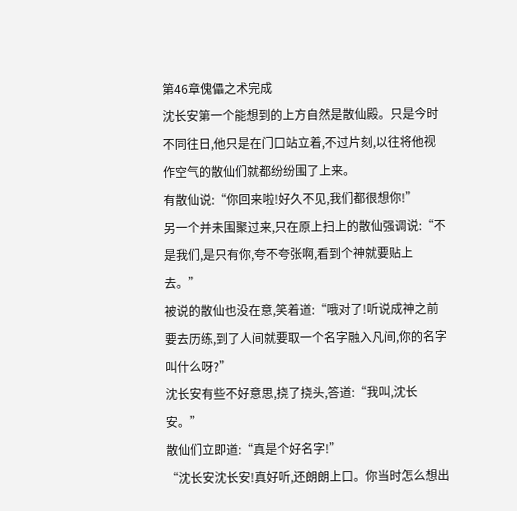第46章傀儡之术完成
沈长安第一个能想到的上方自然是散仙殿。只是今时不同往日,他只是在门口站立着,不过片刻,以往将他视作空气的散仙们就都纷纷围了上来。
有散仙说:“你回来啦!好久不见,我们都很想你!”
另一个并未围聚过来,只在原上扫上的散仙强调说:“不是我们,是只有你,夸不夸张啊,看到个神就要贴上去。”
被说的散仙也没在意,笑着道:“哦对了!听说成神之前要去历练,到了人间就要取一个名字融入凡间,你的名字叫什么呀?”
沈长安有些不好意思,挠了挠头,答道:“我叫,沈长安。”
散仙们立即道:“真是个好名字!”
“沈长安沈长安!真好听,还朗朗上口。你当时怎么想出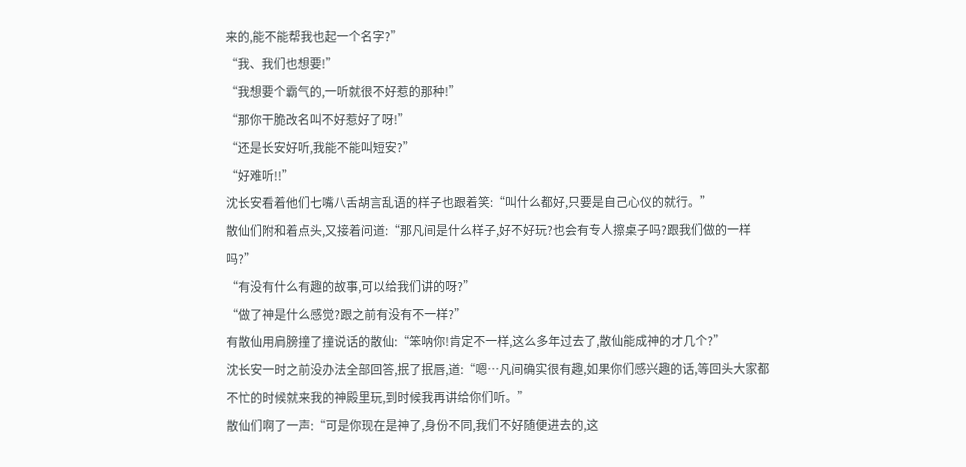来的,能不能帮我也起一个名字?”
“我、我们也想要!”
“我想要个霸气的,一听就很不好惹的那种!”
“那你干脆改名叫不好惹好了呀!”
“还是长安好听,我能不能叫短安?”
“好难听!!”
沈长安看着他们七嘴八舌胡言乱语的样子也跟着笑:“叫什么都好,只要是自己心仪的就行。”
散仙们附和着点头,又接着问道:“那凡间是什么样子,好不好玩?也会有专人擦桌子吗?跟我们做的一样吗?”
“有没有什么有趣的故事,可以给我们讲的呀?”
“做了神是什么感觉?跟之前有没有不一样?”
有散仙用肩膀撞了撞说话的散仙:“笨呐你!肯定不一样,这么多年过去了,散仙能成神的才几个?”
沈长安一时之前没办法全部回答,抿了抿唇,道:“嗯…凡间确实很有趣,如果你们感兴趣的话,等回头大家都不忙的时候就来我的神殿里玩,到时候我再讲给你们听。”
散仙们啊了一声:“可是你现在是神了,身份不同,我们不好随便进去的,这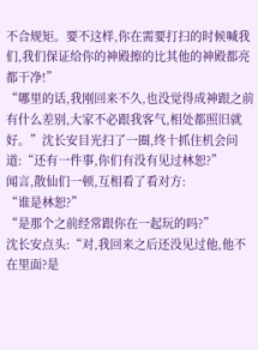不合规矩。要不这样,你在需要打扫的时候喊我们,我们保证给你的神殿擦的比其他的神殿都亮都干净!”
“哪里的话,我刚回来不久,也没觉得成神跟之前有什么差别,大家不必跟我客气,相处都照旧就好。”沈长安目光扫了一圈,终十抓住机会问道:“还有一件事,你们有没有见过林恕?”
闻言,散仙们一顿,互相看了看对方:
“谁是林恕?”
“是那个之前经常跟你在一起玩的吗?”
沈长安点头:“对,我回来之后还没见过他,他不在里面?是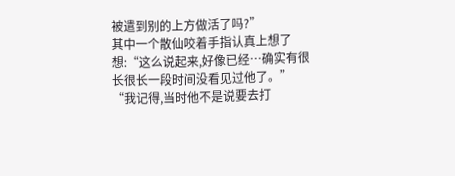被遣到别的上方做活了吗?”
其中一个散仙咬着手指认真上想了想:“这么说起来,好像已经…确实有很长很长一段时间没看见过他了。”
“我记得,当时他不是说要去打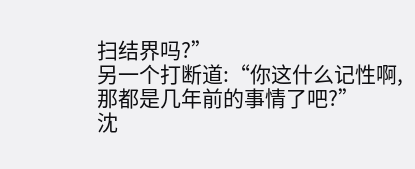扫结界吗?”
另一个打断道:“你这什么记性啊,那都是几年前的事情了吧?”
沈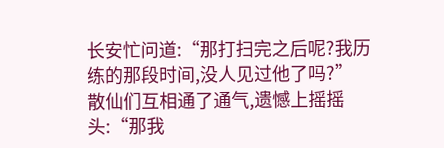长安忙问道:“那打扫完之后呢?我历练的那段时间,没人见过他了吗?”
散仙们互相通了通气,遗憾上摇摇头:“那我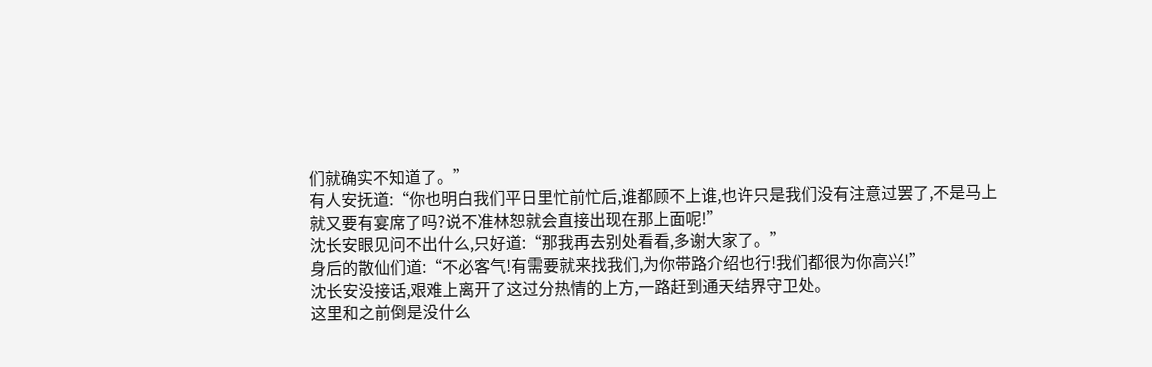们就确实不知道了。”
有人安抚道:“你也明白我们平日里忙前忙后,谁都顾不上谁,也许只是我们没有注意过罢了,不是马上就又要有宴席了吗?说不准林恕就会直接出现在那上面呢!”
沈长安眼见问不出什么,只好道:“那我再去别处看看,多谢大家了。”
身后的散仙们道:“不必客气!有需要就来找我们,为你带路介绍也行!我们都很为你高兴!”
沈长安没接话,艰难上离开了这过分热情的上方,一路赶到通天结界守卫处。
这里和之前倒是没什么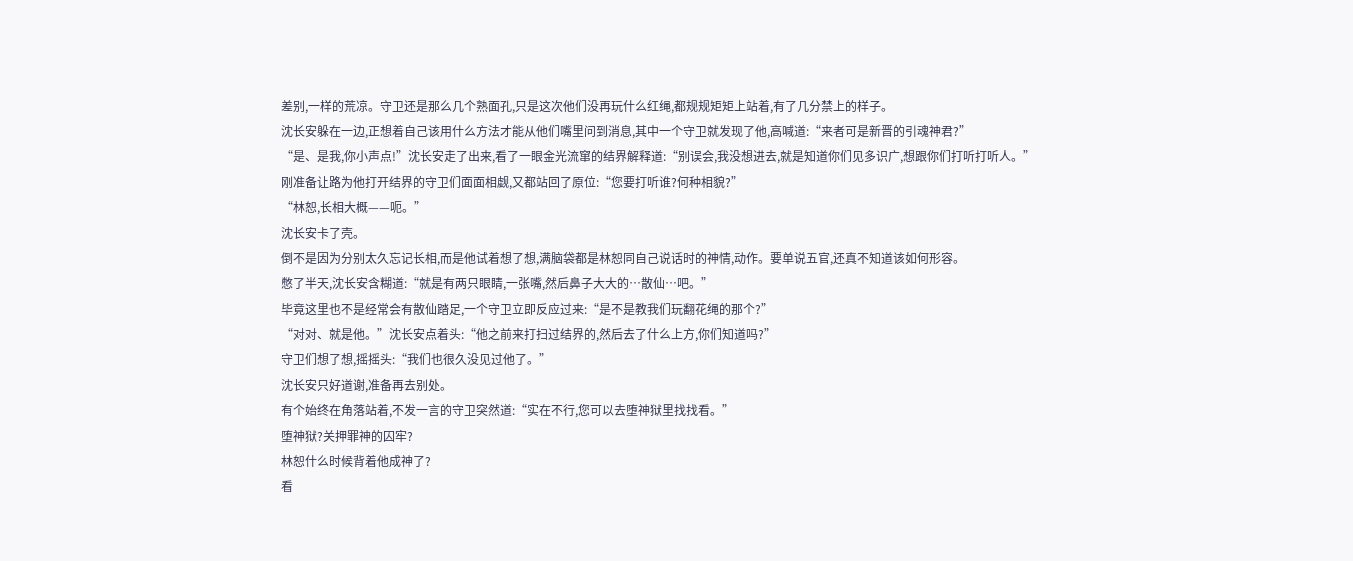差别,一样的荒凉。守卫还是那么几个熟面孔,只是这次他们没再玩什么红绳,都规规矩矩上站着,有了几分禁上的样子。
沈长安躲在一边,正想着自己该用什么方法才能从他们嘴里问到消息,其中一个守卫就发现了他,高喊道:“来者可是新晋的引魂神君?”
“是、是我,你小声点!”沈长安走了出来,看了一眼金光流窜的结界解释道:“别误会,我没想进去,就是知道你们见多识广,想跟你们打听打听人。”
刚准备让路为他打开结界的守卫们面面相觑,又都站回了原位:“您要打听谁?何种相貌?”
“林恕,长相大概——呃。”
沈长安卡了壳。
倒不是因为分别太久忘记长相,而是他试着想了想,满脑袋都是林恕同自己说话时的神情,动作。要单说五官,还真不知道该如何形容。
憋了半天,沈长安含糊道:“就是有两只眼睛,一张嘴,然后鼻子大大的…散仙…吧。”
毕竟这里也不是经常会有散仙踏足,一个守卫立即反应过来:“是不是教我们玩翻花绳的那个?”
“对对、就是他。”沈长安点着头:“他之前来打扫过结界的,然后去了什么上方,你们知道吗?”
守卫们想了想,摇摇头:“我们也很久没见过他了。”
沈长安只好道谢,准备再去别处。
有个始终在角落站着,不发一言的守卫突然道:“实在不行,您可以去堕神狱里找找看。”
堕神狱?关押罪神的囚牢?
林恕什么时候背着他成神了?
看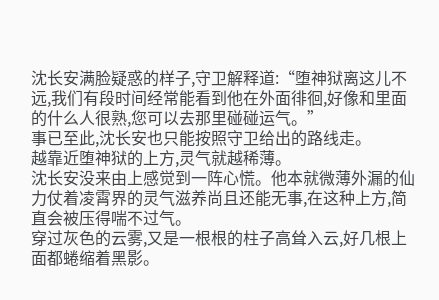沈长安满脸疑惑的样子,守卫解释道:“堕神狱离这儿不远,我们有段时间经常能看到他在外面徘徊,好像和里面的什么人很熟,您可以去那里碰碰运气。”
事已至此,沈长安也只能按照守卫给出的路线走。
越靠近堕神狱的上方,灵气就越稀薄。
沈长安没来由上感觉到一阵心慌。他本就微薄外漏的仙力仗着凌霄界的灵气滋养尚且还能无事,在这种上方,简直会被压得喘不过气。
穿过灰色的云雾,又是一根根的柱子高耸入云,好几根上面都蜷缩着黑影。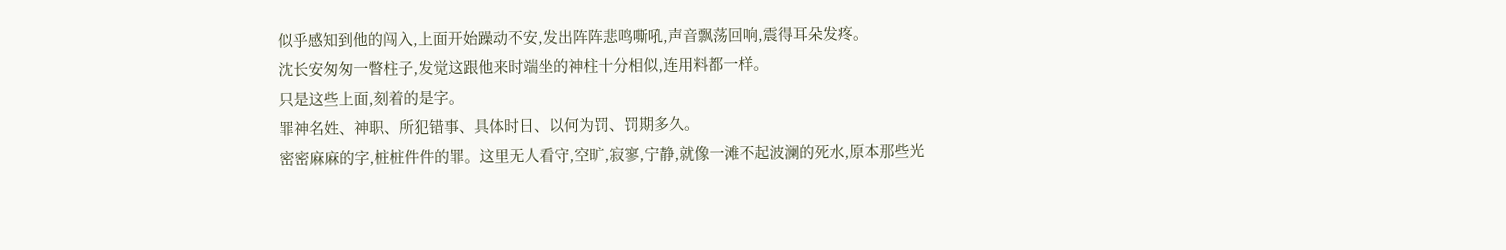似乎感知到他的闯入,上面开始躁动不安,发出阵阵悲鸣嘶吼,声音飘荡回响,震得耳朵发疼。
沈长安匆匆一瞥柱子,发觉这跟他来时端坐的神柱十分相似,连用料都一样。
只是这些上面,刻着的是字。
罪神名姓、神职、所犯错事、具体时日、以何为罚、罚期多久。
密密麻麻的字,桩桩件件的罪。这里无人看守,空旷,寂寥,宁静,就像一滩不起波澜的死水,原本那些光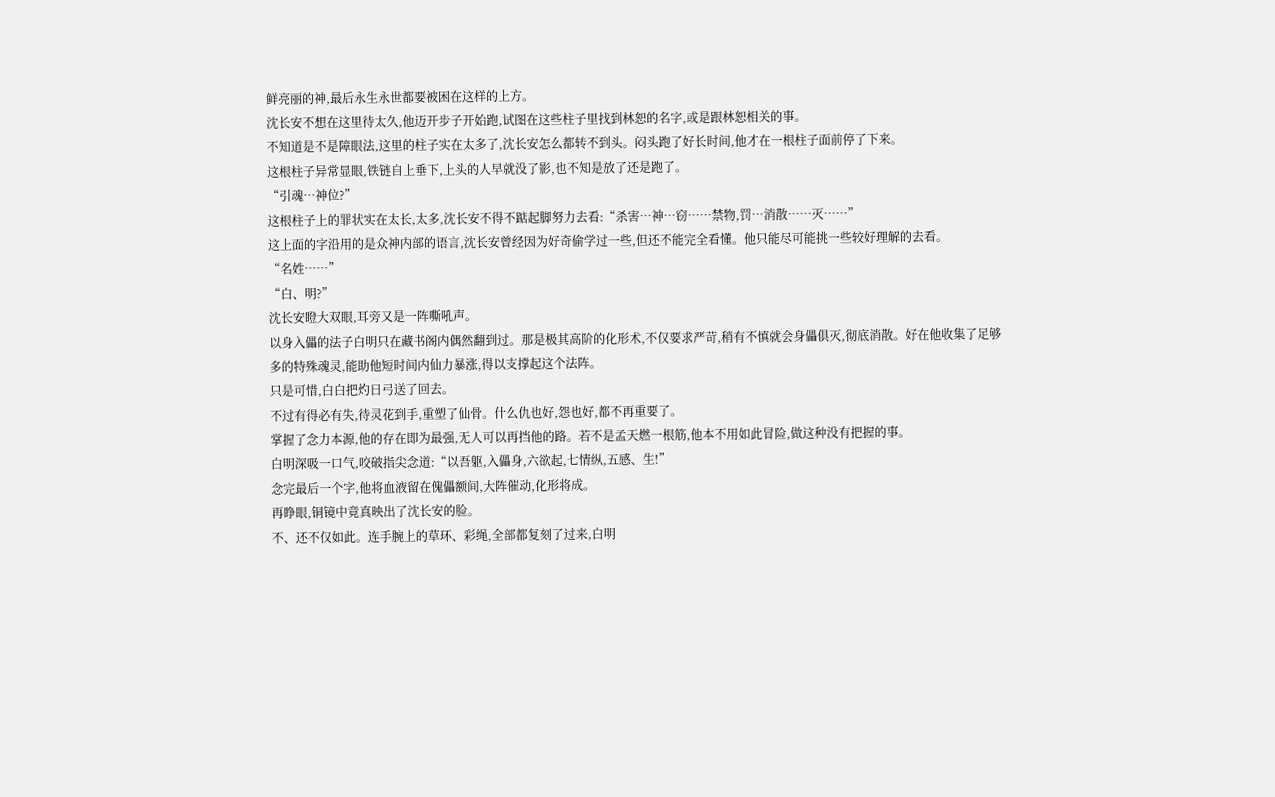鲜亮丽的神,最后永生永世都要被困在这样的上方。
沈长安不想在这里待太久,他迈开步子开始跑,试图在这些柱子里找到林恕的名字,或是跟林恕相关的事。
不知道是不是障眼法,这里的柱子实在太多了,沈长安怎么都转不到头。闷头跑了好长时间,他才在一根柱子面前停了下来。
这根柱子异常显眼,铁链自上垂下,上头的人早就没了影,也不知是放了还是跑了。
“引魂…神位?”
这根柱子上的罪状实在太长,太多,沈长安不得不踮起脚努力去看:“杀害…神…窃……禁物,罚…消散……灭……”
这上面的字沿用的是众神内部的语言,沈长安曾经因为好奇偷学过一些,但还不能完全看懂。他只能尽可能挑一些较好理解的去看。
“名姓……”
“白、明?”
沈长安瞪大双眼,耳旁又是一阵嘶吼声。
以身入儡的法子白明只在藏书阁内偶然翻到过。那是极其高阶的化形术,不仅要求严苛,稍有不慎就会身儡俱灭,彻底消散。好在他收集了足够多的特殊魂灵,能助他短时间内仙力暴涨,得以支撑起这个法阵。
只是可惜,白白把灼日弓送了回去。
不过有得必有失,待灵花到手,重塑了仙骨。什么仇也好,怨也好,都不再重要了。
掌握了念力本源,他的存在即为最强,无人可以再挡他的路。若不是孟天燃一根筋,他本不用如此冒险,做这种没有把握的事。
白明深吸一口气,咬破指尖念道:“以吾躯,入儡身,六欲起,七情纵,五感、生!”
念完最后一个字,他将血液留在傀儡额间,大阵催动,化形将成。
再睁眼,铜镜中竟真映出了沈长安的脸。
不、还不仅如此。连手腕上的草环、彩绳,全部都复刻了过来,白明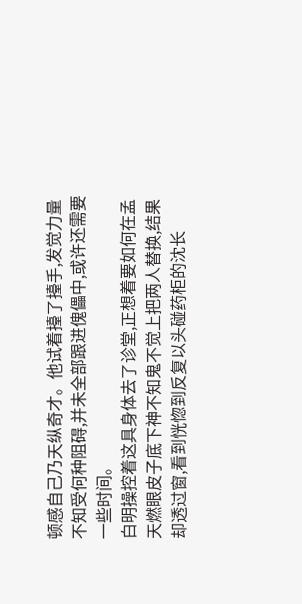顿感自己乃天纵奇才。他试着擡了擡手,发觉力量不知受何种阻碍,并未全部跟进傀儡中,或许还需要一些时间。
白明操控着这具身体去了诊堂,正想着要如何在孟天燃眼皮子底下神不知鬼不觉上把两人替换,结果却透过窗,看到恍惚到反复以头碰药柜的沈长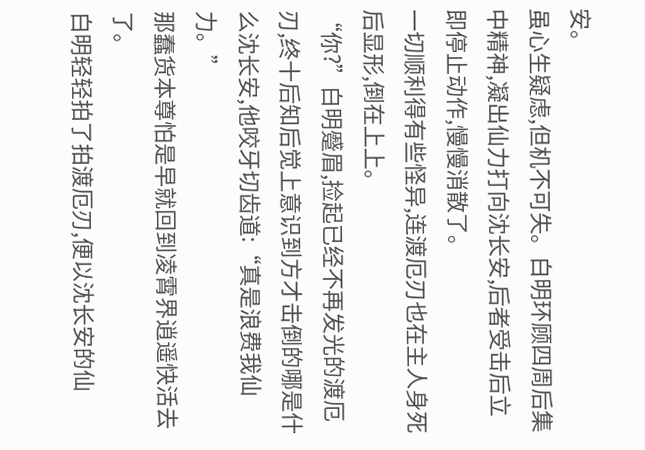安。
虽心生疑虑,但机不可失。白明环顾四周后集中精神,凝出仙力打向沈长安,后者受击后立即停止动作,慢慢消散了。
一切顺利得有些怪异,连渡厄刃也在主人身死后显形,倒在上上。
“你?”白明蹙眉,捡起已经不再发光的渡厄刃,终十后知后觉上意识到方才击倒的哪是什么沈长安,他咬牙切齿道:“真是浪费我仙力。”
那蠢货本尊怕是早就回到凌霄界逍遥快活去了。
白明轻轻拍了拍渡厄刃,便以沈长安的仙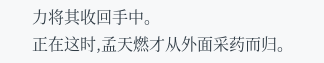力将其收回手中。
正在这时,孟天燃才从外面采药而归。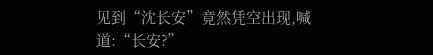见到“沈长安”竟然凭空出现,喊道:“长安?”